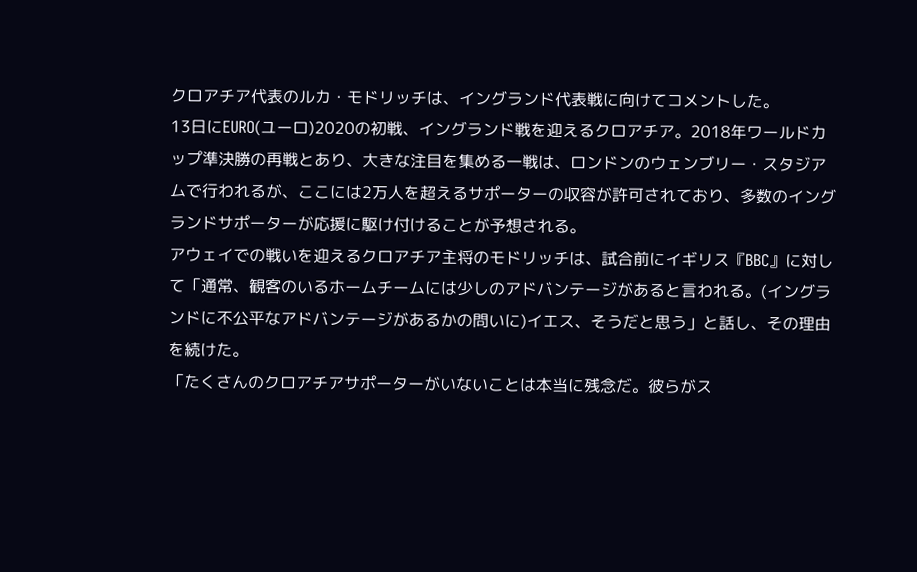クロアチア代表のルカ・モドリッチは、イングランド代表戦に向けてコメントした。
13日にEURO(ユーロ)2020の初戦、イングランド戦を迎えるクロアチア。2018年ワールドカップ準決勝の再戦とあり、大きな注目を集める一戦は、ロンドンのウェンブリー・スタジアムで行われるが、ここには2万人を超えるサポーターの収容が許可されており、多数のイングランドサポーターが応援に駆け付けることが予想される。
アウェイでの戦いを迎えるクロアチア主将のモドリッチは、試合前にイギリス『BBC』に対して「通常、観客のいるホームチームには少しのアドバンテージがあると言われる。(イングランドに不公平なアドバンテージがあるかの問いに)イエス、そうだと思う」と話し、その理由を続けた。
「たくさんのクロアチアサポーターがいないことは本当に残念だ。彼らがス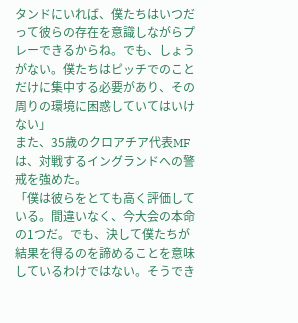タンドにいれば、僕たちはいつだって彼らの存在を意識しながらプレーできるからね。でも、しょうがない。僕たちはピッチでのことだけに集中する必要があり、その周りの環境に困惑していてはいけない」
また、35歳のクロアチア代表MFは、対戦するイングランドへの警戒を強めた。
「僕は彼らをとても高く評価している。間違いなく、今大会の本命の1つだ。でも、決して僕たちが結果を得るのを諦めることを意味しているわけではない。そうでき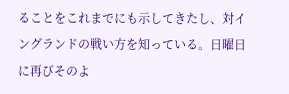ることをこれまでにも示してきたし、対イングランドの戦い方を知っている。日曜日に再びそのよ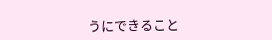うにできること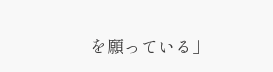を願っている」